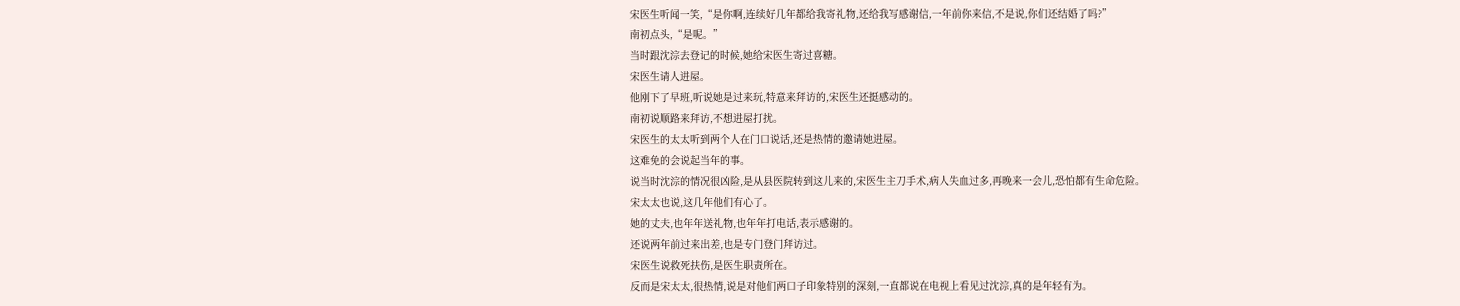宋医生听闻一笑,“是你啊,连续好几年都给我寄礼物,还给我写感谢信,一年前你来信,不是说,你们还结婚了吗?”
南初点头,“是呢。”
当时跟沈淙去登记的时候,她给宋医生寄过喜糖。
宋医生请人进屋。
他刚下了早班,听说她是过来玩,特意来拜访的,宋医生还挺感动的。
南初说顺路来拜访,不想进屋打扰。
宋医生的太太听到两个人在门口说话,还是热情的邀请她进屋。
这难免的会说起当年的事。
说当时沈淙的情况很凶险,是从县医院转到这儿来的,宋医生主刀手术,病人失血过多,再晚来一会儿,恐怕都有生命危险。
宋太太也说,这几年他们有心了。
她的丈夫,也年年送礼物,也年年打电话,表示感谢的。
还说两年前过来出差,也是专门登门拜访过。
宋医生说救死扶伤,是医生职责所在。
反而是宋太太,很热情,说是对他们两口子印象特别的深刻,一直都说在电视上看见过沈淙,真的是年轻有为。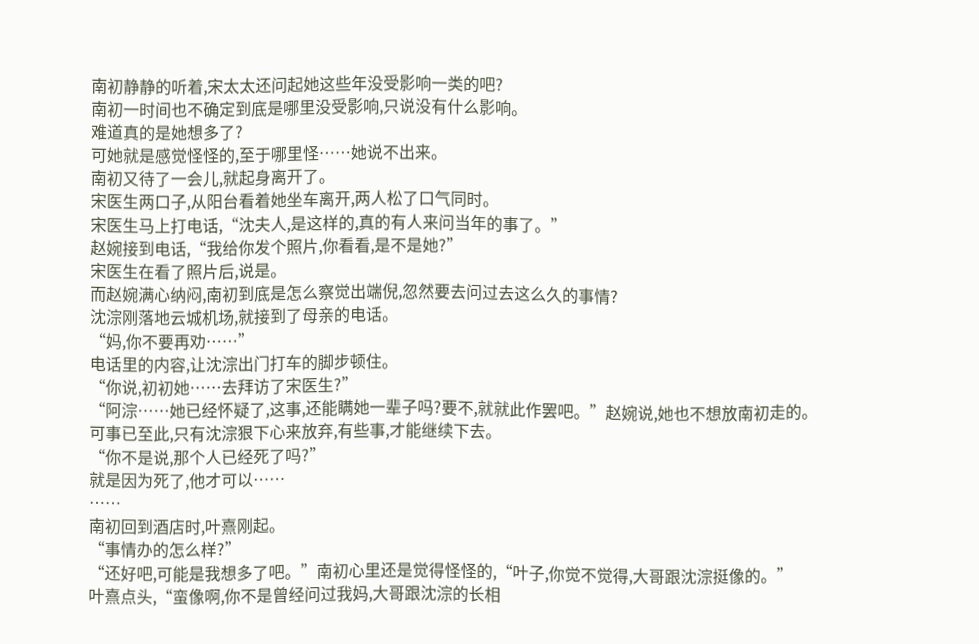南初静静的听着,宋太太还问起她这些年没受影响一类的吧?
南初一时间也不确定到底是哪里没受影响,只说没有什么影响。
难道真的是她想多了?
可她就是感觉怪怪的,至于哪里怪……她说不出来。
南初又待了一会儿,就起身离开了。
宋医生两口子,从阳台看着她坐车离开,两人松了口气同时。
宋医生马上打电话,“沈夫人,是这样的,真的有人来问当年的事了。”
赵婉接到电话,“我给你发个照片,你看看,是不是她?”
宋医生在看了照片后,说是。
而赵婉满心纳闷,南初到底是怎么察觉出端倪,忽然要去问过去这么久的事情?
沈淙刚落地云城机场,就接到了母亲的电话。
“妈,你不要再劝……”
电话里的内容,让沈淙出门打车的脚步顿住。
“你说,初初她……去拜访了宋医生?”
“阿淙……她已经怀疑了,这事,还能瞒她一辈子吗?要不,就就此作罢吧。”赵婉说,她也不想放南初走的。
可事已至此,只有沈淙狠下心来放弃,有些事,才能继续下去。
“你不是说,那个人已经死了吗?”
就是因为死了,他才可以……
……
南初回到酒店时,叶熹刚起。
“事情办的怎么样?”
“还好吧,可能是我想多了吧。”南初心里还是觉得怪怪的,“叶子,你觉不觉得,大哥跟沈淙挺像的。”
叶熹点头,“蛮像啊,你不是曾经问过我妈,大哥跟沈淙的长相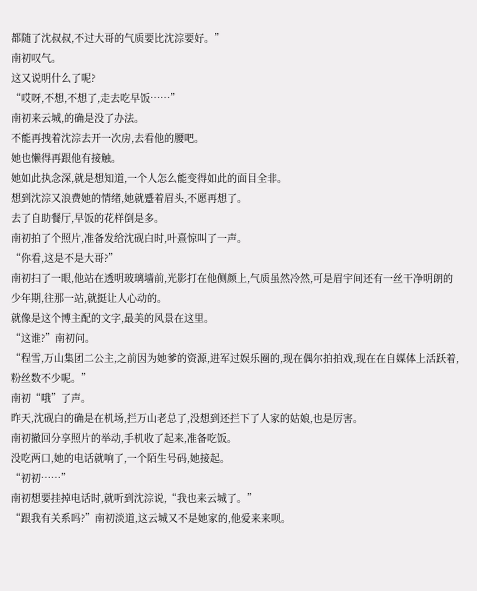都随了沈叔叔,不过大哥的气质要比沈淙要好。”
南初叹气。
这又说明什么了呢?
“哎呀,不想,不想了,走去吃早饭……”
南初来云城,的确是没了办法。
不能再拽着沈淙去开一次房,去看他的腰吧。
她也懒得再跟他有接触。
她如此执念深,就是想知道,一个人怎么能变得如此的面目全非。
想到沈淙又浪费她的情绪,她就蹙着眉头,不愿再想了。
去了自助餐厅,早饭的花样倒是多。
南初拍了个照片,准备发给沈砚白时,叶熹惊叫了一声。
“你看,这是不是大哥?”
南初扫了一眼,他站在透明玻璃墙前,光影打在他侧颜上,气质虽然冷然,可是眉宇间还有一丝干净明朗的少年期,往那一站,就挺让人心动的。
就像是这个博主配的文字,最美的风景在这里。
“这谁?”南初问。
“程雪,万山集团二公主,之前因为她爹的资源,进军过娱乐圈的,现在偶尔拍拍戏,现在在自媒体上活跃着,粉丝数不少呢。”
南初“哦”了声。
昨天,沈砚白的确是在机场,拦万山老总了,没想到还拦下了人家的姑娘,也是厉害。
南初撤回分享照片的举动,手机收了起来,准备吃饭。
没吃两口,她的电话就响了,一个陌生号码,她接起。
“初初……”
南初想要挂掉电话时,就听到沈淙说,“我也来云城了。”
“跟我有关系吗?”南初淡道,这云城又不是她家的,他爱来来呗。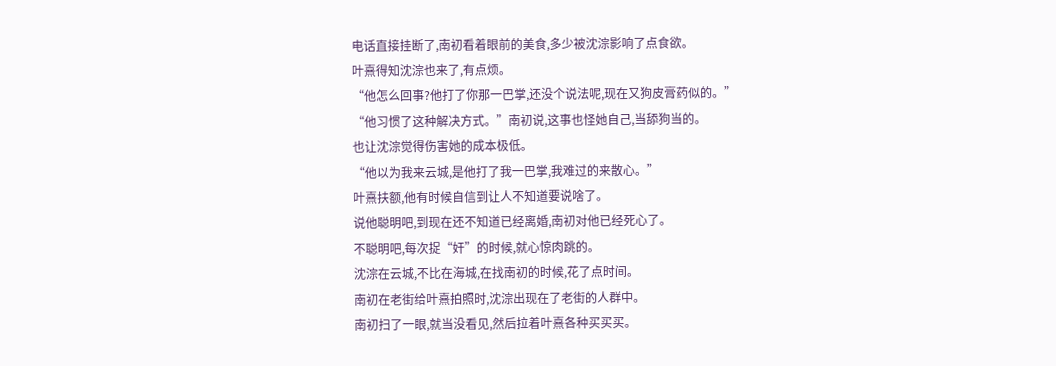电话直接挂断了,南初看着眼前的美食,多少被沈淙影响了点食欲。
叶熹得知沈淙也来了,有点烦。
“他怎么回事?他打了你那一巴掌,还没个说法呢,现在又狗皮膏药似的。”
“他习惯了这种解决方式。”南初说,这事也怪她自己,当舔狗当的。
也让沈淙觉得伤害她的成本极低。
“他以为我来云城,是他打了我一巴掌,我难过的来散心。”
叶熹扶额,他有时候自信到让人不知道要说啥了。
说他聪明吧,到现在还不知道已经离婚,南初对他已经死心了。
不聪明吧,每次捉“奸”的时候,就心惊肉跳的。
沈淙在云城,不比在海城,在找南初的时候,花了点时间。
南初在老街给叶熹拍照时,沈淙出现在了老街的人群中。
南初扫了一眼,就当没看见,然后拉着叶熹各种买买买。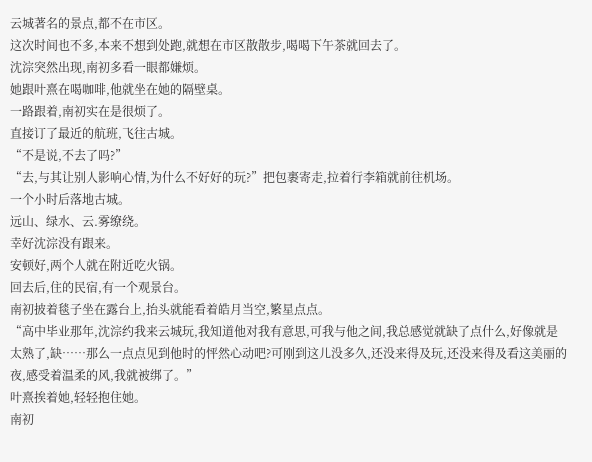云城著名的景点,都不在市区。
这次时间也不多,本来不想到处跑,就想在市区散散步,喝喝下午茶就回去了。
沈淙突然出现,南初多看一眼都嫌烦。
她跟叶熹在喝咖啡,他就坐在她的隔壁桌。
一路跟着,南初实在是很烦了。
直接订了最近的航班,飞往古城。
“不是说,不去了吗?”
“去,与其让别人影响心情,为什么不好好的玩?”把包裹寄走,拉着行李箱就前往机场。
一个小时后落地古城。
远山、绿水、云.雾缭绕。
幸好沈淙没有跟来。
安顿好,两个人就在附近吃火锅。
回去后,住的民宿,有一个观景台。
南初披着毯子坐在露台上,抬头就能看着皓月当空,繁星点点。
“高中毕业那年,沈淙约我来云城玩,我知道他对我有意思,可我与他之间,我总感觉就缺了点什么,好像就是太熟了,缺……那么一点点见到他时的怦然心动吧?可刚到这儿没多久,还没来得及玩,还没来得及看这美丽的夜,感受着温柔的风,我就被绑了。”
叶熹挨着她,轻轻抱住她。
南初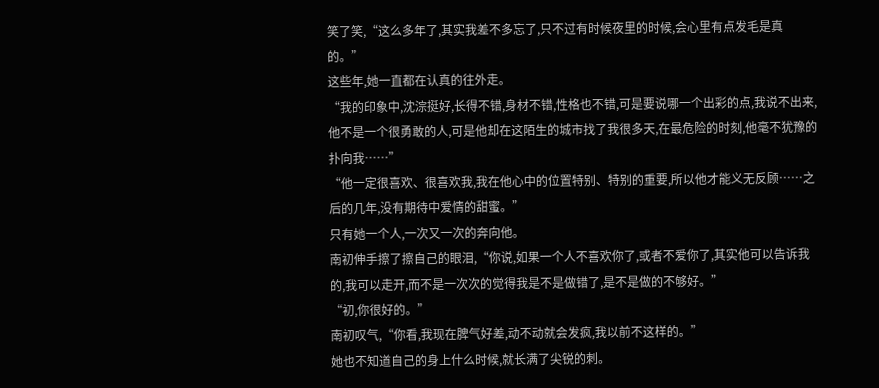笑了笑,“这么多年了,其实我差不多忘了,只不过有时候夜里的时候,会心里有点发毛是真的。”
这些年,她一直都在认真的往外走。
“我的印象中,沈淙挺好,长得不错,身材不错,性格也不错,可是要说哪一个出彩的点,我说不出来,他不是一个很勇敢的人,可是他却在这陌生的城市找了我很多天,在最危险的时刻,他毫不犹豫的扑向我……”
“他一定很喜欢、很喜欢我,我在他心中的位置特别、特别的重要,所以他才能义无反顾……之后的几年,没有期待中爱情的甜蜜。”
只有她一个人,一次又一次的奔向他。
南初伸手擦了擦自己的眼泪,“你说,如果一个人不喜欢你了,或者不爱你了,其实他可以告诉我的,我可以走开,而不是一次次的觉得我是不是做错了,是不是做的不够好。”
“初,你很好的。”
南初叹气,“你看,我现在脾气好差,动不动就会发疯,我以前不这样的。”
她也不知道自己的身上什么时候,就长满了尖锐的刺。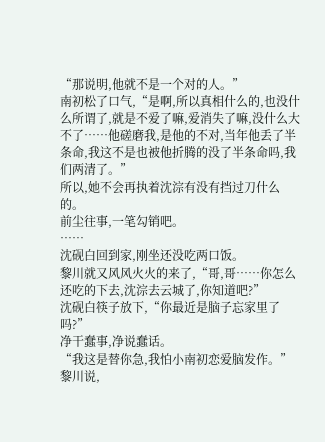“那说明,他就不是一个对的人。”
南初松了口气,“是啊,所以真相什么的,也没什么所谓了,就是不爱了嘛,爱消失了嘛,没什么大不了……他磋磨我,是他的不对,当年他丢了半条命,我这不是也被他折腾的没了半条命吗,我们两清了。”
所以,她不会再执着沈淙有没有挡过刀什么的。
前尘往事,一笔勾销吧。
……
沈砚白回到家,刚坐还没吃两口饭。
黎川就又风风火火的来了,“哥,哥……你怎么还吃的下去,沈淙去云城了,你知道吧?”
沈砚白筷子放下,“你最近是脑子忘家里了吗?”
净干蠢事,净说蠢话。
“我这是替你急,我怕小南初恋爱脑发作。”黎川说,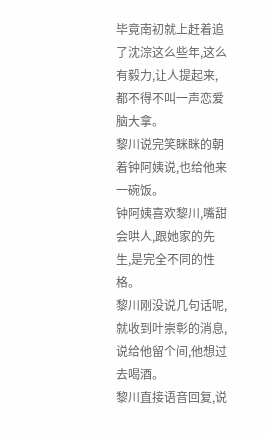毕竟南初就上赶着追了沈淙这么些年,这么有毅力,让人提起来,都不得不叫一声恋爱脑大拿。
黎川说完笑眯眯的朝着钟阿姨说,也给他来一碗饭。
钟阿姨喜欢黎川,嘴甜会哄人,跟她家的先生,是完全不同的性格。
黎川刚没说几句话呢,就收到叶崇彰的消息,说给他留个间,他想过去喝酒。
黎川直接语音回复,说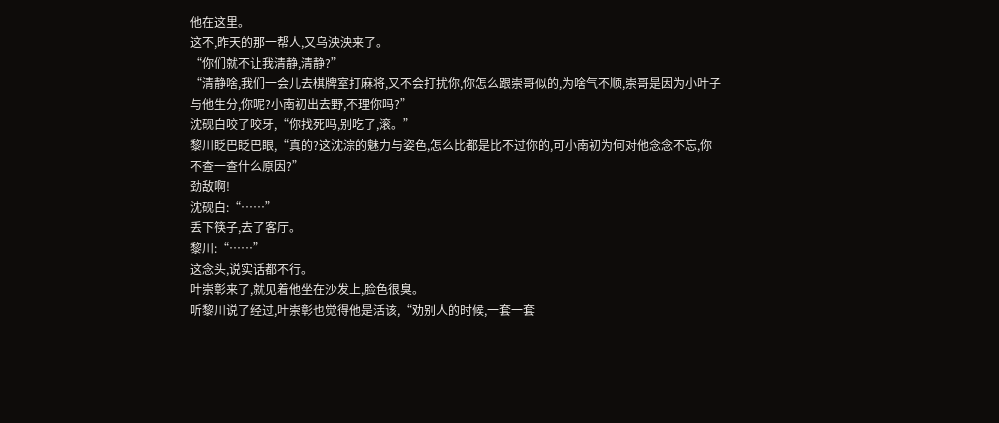他在这里。
这不,昨天的那一帮人,又乌泱泱来了。
“你们就不让我清静,清静?”
“清静啥,我们一会儿去棋牌室打麻将,又不会打扰你,你怎么跟崇哥似的,为啥气不顺,崇哥是因为小叶子与他生分,你呢?小南初出去野,不理你吗?”
沈砚白咬了咬牙,“你找死吗,别吃了,滚。”
黎川眨巴眨巴眼,“真的?这沈淙的魅力与姿色,怎么比都是比不过你的,可小南初为何对他念念不忘,你不查一查什么原因?”
劲敌啊!
沈砚白:“……”
丢下筷子,去了客厅。
黎川:“……”
这念头,说实话都不行。
叶崇彰来了,就见着他坐在沙发上,脸色很臭。
听黎川说了经过,叶崇彰也觉得他是活该,“劝别人的时候,一套一套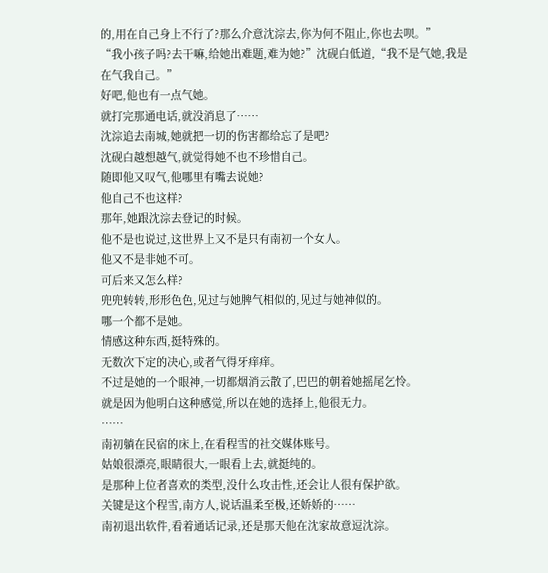的,用在自己身上不行了?那么介意沈淙去,你为何不阻止,你也去呗。”
“我小孩子吗?去干嘛,给她出难题,难为她?”沈砚白低道,“我不是气她,我是在气我自己。”
好吧,他也有一点气她。
就打完那通电话,就没消息了……
沈淙追去南城,她就把一切的伤害都给忘了是吧?
沈砚白越想越气,就觉得她不也不珍惜自己。
随即他又叹气,他哪里有嘴去说她?
他自己不也这样?
那年,她跟沈淙去登记的时候。
他不是也说过,这世界上又不是只有南初一个女人。
他又不是非她不可。
可后来又怎么样?
兜兜转转,形形色色,见过与她脾气相似的,见过与她神似的。
哪一个都不是她。
情感这种东西,挺特殊的。
无数次下定的决心,或者气得牙痒痒。
不过是她的一个眼神,一切都烟消云散了,巴巴的朝着她摇尾乞怜。
就是因为他明白这种感觉,所以在她的选择上,他很无力。
……
南初躺在民宿的床上,在看程雪的社交媒体账号。
姑娘很漂亮,眼睛很大,一眼看上去,就挺纯的。
是那种上位者喜欢的类型,没什么攻击性,还会让人很有保护欲。
关键是这个程雪,南方人,说话温柔至极,还娇娇的……
南初退出软件,看着通话记录,还是那天他在沈家故意逗沈淙。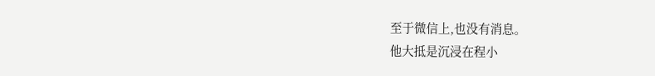至于微信上,也没有消息。
他大抵是沉浸在程小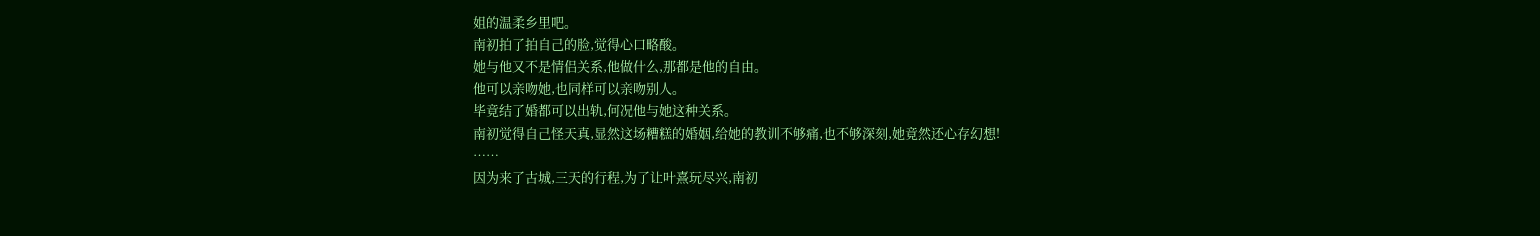姐的温柔乡里吧。
南初拍了拍自己的脸,觉得心口略酸。
她与他又不是情侣关系,他做什么,那都是他的自由。
他可以亲吻她,也同样可以亲吻别人。
毕竟结了婚都可以出轨,何况他与她这种关系。
南初觉得自己怪天真,显然这场糟糕的婚姻,给她的教训不够痛,也不够深刻,她竟然还心存幻想!
……
因为来了古城,三天的行程,为了让叶熹玩尽兴,南初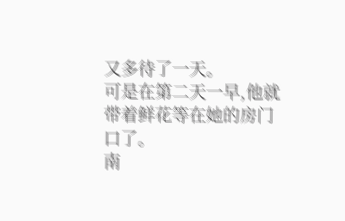又多待了一天。
可是在第二天一早,他就带着鲜花等在她的房门口了。
南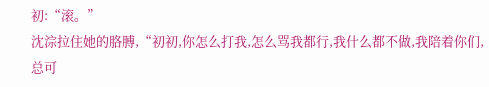初:“滚。”
沈淙拉住她的胳膊,“初初,你怎么打我,怎么骂我都行,我什么都不做,我陪着你们,总可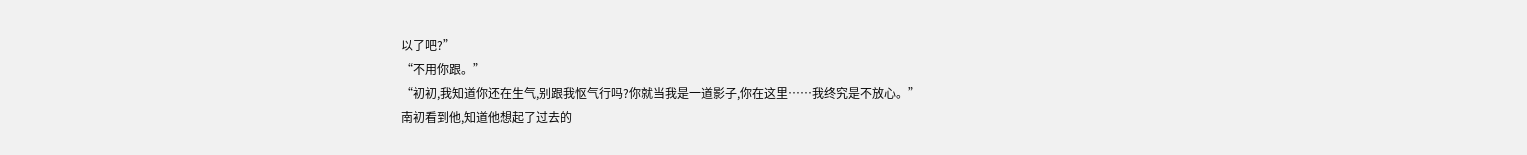以了吧?”
“不用你跟。”
“初初,我知道你还在生气,别跟我怄气行吗?你就当我是一道影子,你在这里……我终究是不放心。”
南初看到他,知道他想起了过去的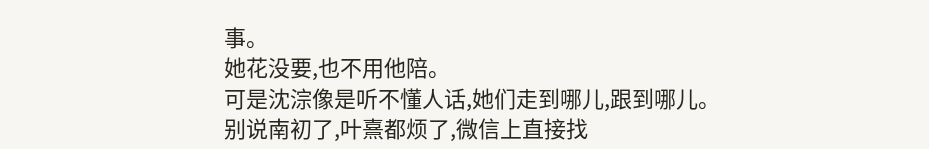事。
她花没要,也不用他陪。
可是沈淙像是听不懂人话,她们走到哪儿,跟到哪儿。
别说南初了,叶熹都烦了,微信上直接找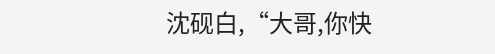沈砚白,“大哥,你快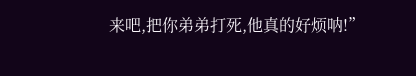来吧,把你弟弟打死,他真的好烦呐!”